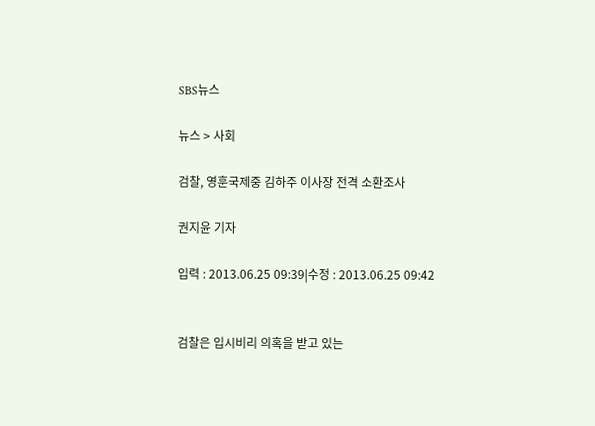SBS뉴스

뉴스 > 사회

검찰, 영훈국제중 김하주 이사장 전격 소환조사

권지윤 기자

입력 : 2013.06.25 09:39|수정 : 2013.06.25 09:42


검찰은 입시비리 의혹을 받고 있는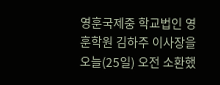영훈국제중 학교법인 영훈학원 김하주 이사장을 오늘(25일) 오전 소환했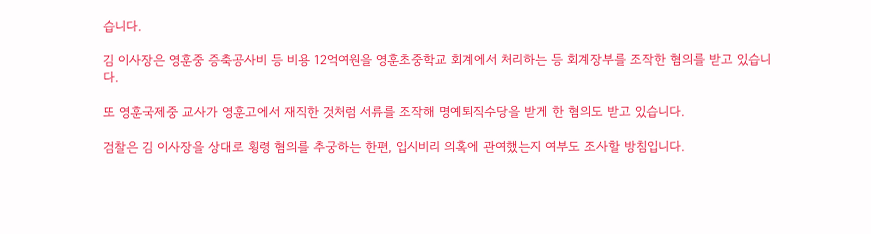습니다.

김 이사장은 영훈중 증축공사비 등 비용 12억여원을 영훈초중학교 회계에서 처리하는 등 회계장부를 조작한 혐의를 받고 있습니다.

또 영훈국제중 교사가 영훈고에서 재직한 것처럼 서류를 조작해 명예퇴직수당을 받게 한 혐의도 받고 있습니다.

검찰은 김 이사장을 상대로 횡령 혐의를 추궁하는 한편, 입시비리 의혹에 관여했는지 여부도 조사할 방침입니다.